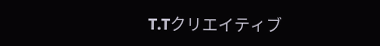T.Tクリエイティブ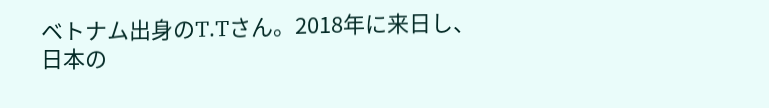ベトナム出身のT.Tさん。2018年に来日し、日本の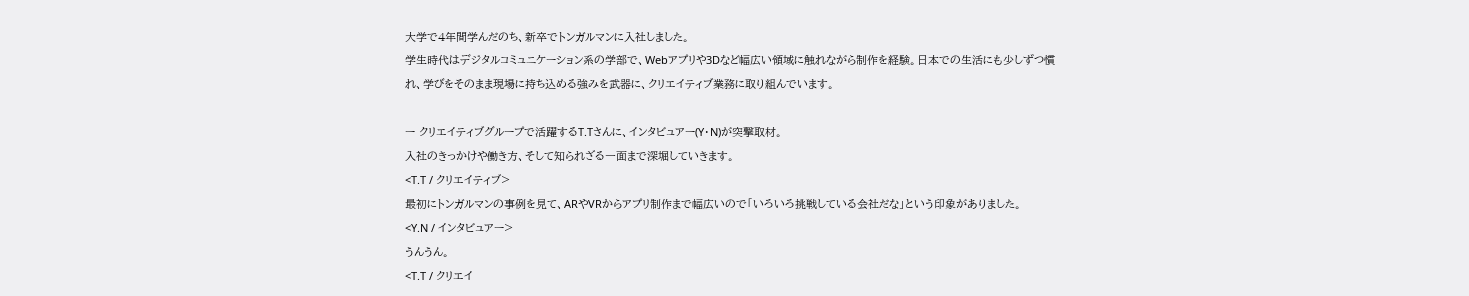大学で4年間学んだのち、新卒でトンガルマンに入社しました。
学生時代はデジタルコミュニケーション系の学部で、Webアプリや3Dなど幅広い領域に触れながら制作を経験。日本での生活にも少しずつ慣れ、学びをそのまま現場に持ち込める強みを武器に、クリエイティブ業務に取り組んでいます。

ー クリエイティブグループで活躍するT.Tさんに、インタビュアー(Y・N)が突撃取材。
入社のきっかけや働き方、そして知られざる一面まで深堀していきます。
<T.T / クリエイティブ>
最初にトンガルマンの事例を見て、ARやVRからアプリ制作まで幅広いので「いろいろ挑戦している会社だな」という印象がありました。
<Y.N / インタビュアー>
うんうん。
<T.T / クリエイ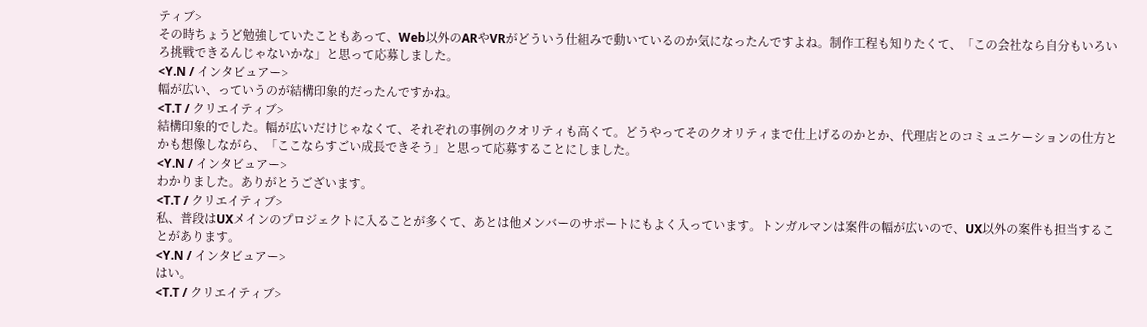ティブ>
その時ちょうど勉強していたこともあって、Web以外のARやVRがどういう仕組みで動いているのか気になったんですよね。制作工程も知りたくて、「この会社なら自分もいろいろ挑戦できるんじゃないかな」と思って応募しました。
<Y.N / インタビュアー>
幅が広い、っていうのが結構印象的だったんですかね。
<T.T / クリエイティブ>
結構印象的でした。幅が広いだけじゃなくて、それぞれの事例のクオリティも高くて。どうやってそのクオリティまで仕上げるのかとか、代理店とのコミュニケーションの仕方とかも想像しながら、「ここならすごい成長できそう」と思って応募することにしました。
<Y.N / インタビュアー>
わかりました。ありがとうございます。
<T.T / クリエイティブ>
私、普段はUXメインのプロジェクトに入ることが多くて、あとは他メンバーのサポートにもよく入っています。トンガルマンは案件の幅が広いので、UX以外の案件も担当することがあります。
<Y.N / インタビュアー>
はい。
<T.T / クリエイティブ>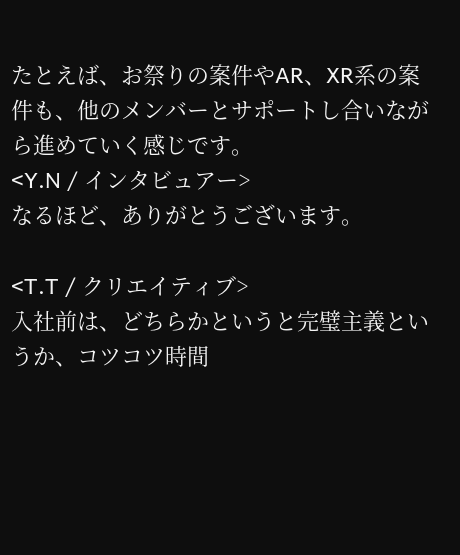たとえば、お祭りの案件やAR、XR系の案件も、他のメンバーとサポートし合いながら進めていく感じです。
<Y.N / インタビュアー>
なるほど、ありがとうございます。

<T.T / クリエイティブ>
入社前は、どちらかというと完璧主義というか、コツコツ時間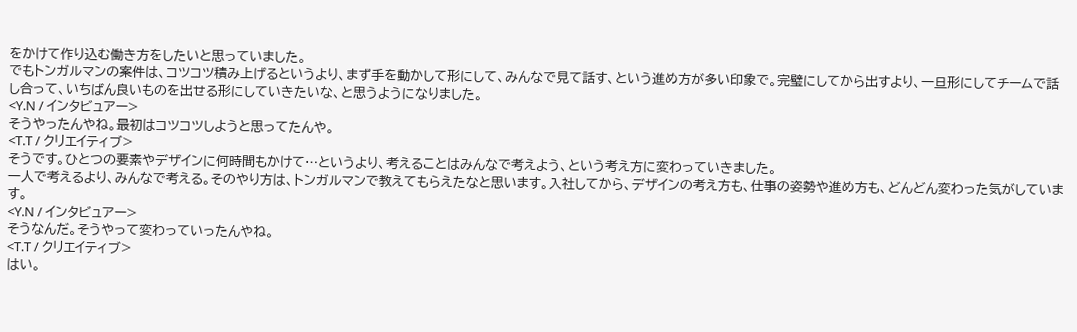をかけて作り込む働き方をしたいと思っていました。
でもトンガルマンの案件は、コツコツ積み上げるというより、まず手を動かして形にして、みんなで見て話す、という進め方が多い印象で。完璧にしてから出すより、一旦形にしてチームで話し合って、いちばん良いものを出せる形にしていきたいな、と思うようになりました。
<Y.N / インタビュアー>
そうやったんやね。最初はコツコツしようと思ってたんや。
<T.T / クリエイティブ>
そうです。ひとつの要素やデザインに何時間もかけて…というより、考えることはみんなで考えよう、という考え方に変わっていきました。
一人で考えるより、みんなで考える。そのやり方は、トンガルマンで教えてもらえたなと思います。入社してから、デザインの考え方も、仕事の姿勢や進め方も、どんどん変わった気がしています。
<Y.N / インタビュアー>
そうなんだ。そうやって変わっていったんやね。
<T.T / クリエイティブ>
はい。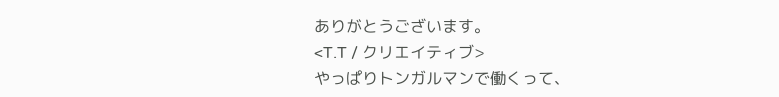ありがとうございます。
<T.T / クリエイティブ>
やっぱりトンガルマンで働くって、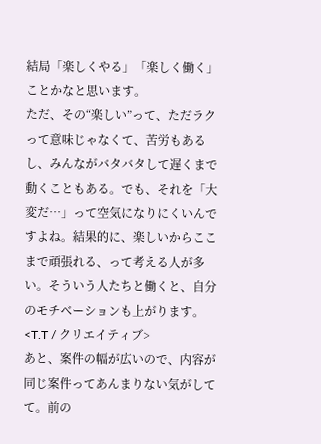結局「楽しくやる」「楽しく働く」ことかなと思います。
ただ、その“楽しい”って、ただラクって意味じゃなくて、苦労もあるし、みんながバタバタして遅くまで動くこともある。でも、それを「大変だ…」って空気になりにくいんですよね。結果的に、楽しいからここまで頑張れる、って考える人が多い。そういう人たちと働くと、自分のモチベーションも上がります。
<T.T / クリエイティブ>
あと、案件の幅が広いので、内容が同じ案件ってあんまりない気がしてて。前の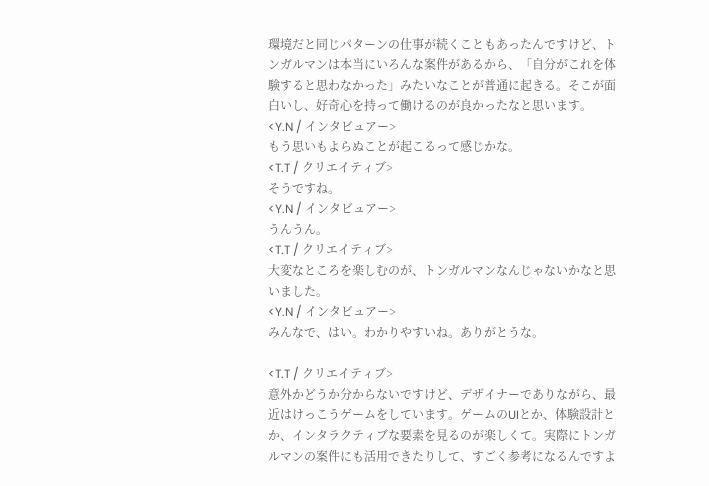環境だと同じパターンの仕事が続くこともあったんですけど、トンガルマンは本当にいろんな案件があるから、「自分がこれを体験すると思わなかった」みたいなことが普通に起きる。そこが面白いし、好奇心を持って働けるのが良かったなと思います。
<Y.N / インタビュアー>
もう思いもよらぬことが起こるって感じかな。
<T.T / クリエイティブ>
そうですね。
<Y.N / インタビュアー>
うんうん。
<T.T / クリエイティブ>
大変なところを楽しむのが、トンガルマンなんじゃないかなと思いました。
<Y.N / インタビュアー>
みんなで、はい。わかりやすいね。ありがとうな。

<T.T / クリエイティブ>
意外かどうか分からないですけど、デザイナーでありながら、最近はけっこうゲームをしています。ゲームのUIとか、体験設計とか、インタラクティブな要素を見るのが楽しくて。実際にトンガルマンの案件にも活用できたりして、すごく参考になるんですよ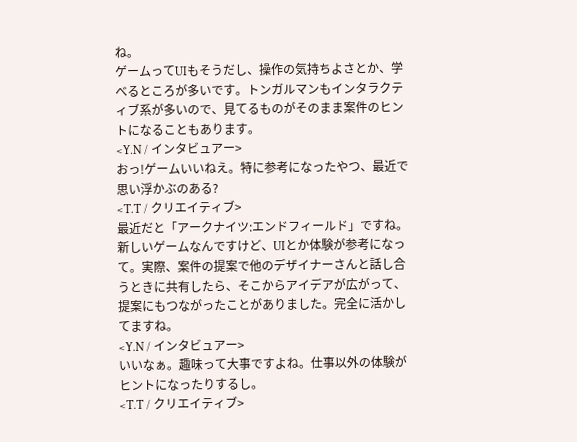ね。
ゲームってUIもそうだし、操作の気持ちよさとか、学べるところが多いです。トンガルマンもインタラクティブ系が多いので、見てるものがそのまま案件のヒントになることもあります。
<Y.N / インタビュアー>
おっ!ゲームいいねえ。特に参考になったやつ、最近で思い浮かぶのある?
<T.T / クリエイティブ>
最近だと「アークナイツ:エンドフィールド」ですね。新しいゲームなんですけど、UIとか体験が参考になって。実際、案件の提案で他のデザイナーさんと話し合うときに共有したら、そこからアイデアが広がって、提案にもつながったことがありました。完全に活かしてますね。
<Y.N / インタビュアー>
いいなぁ。趣味って大事ですよね。仕事以外の体験がヒントになったりするし。
<T.T / クリエイティブ>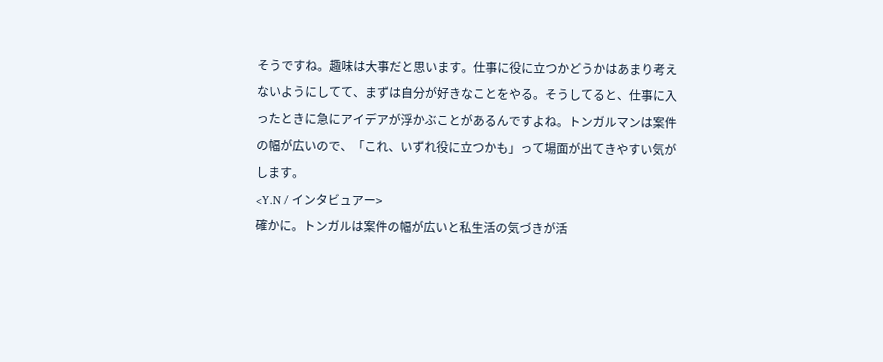そうですね。趣味は大事だと思います。仕事に役に立つかどうかはあまり考えないようにしてて、まずは自分が好きなことをやる。そうしてると、仕事に入ったときに急にアイデアが浮かぶことがあるんですよね。トンガルマンは案件の幅が広いので、「これ、いずれ役に立つかも」って場面が出てきやすい気がします。
<Y.N / インタビュアー>
確かに。トンガルは案件の幅が広いと私生活の気づきが活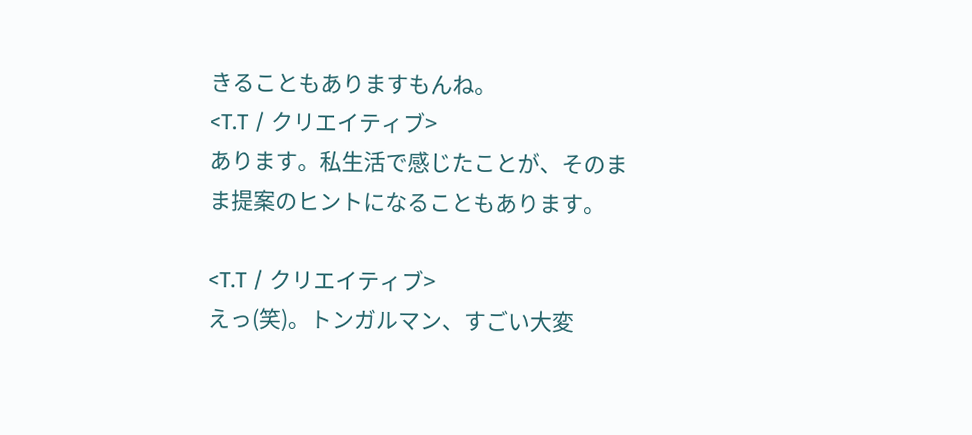きることもありますもんね。
<T.T / クリエイティブ>
あります。私生活で感じたことが、そのまま提案のヒントになることもあります。

<T.T / クリエイティブ>
えっ(笑)。トンガルマン、すごい大変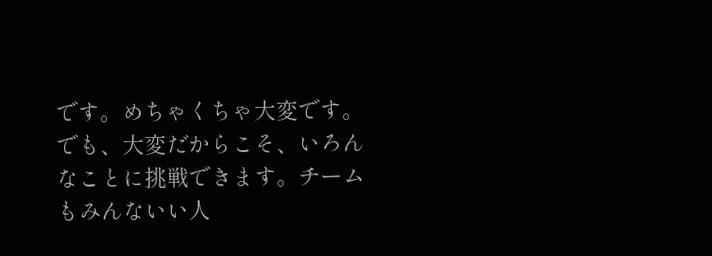です。めちゃくちゃ大変です。でも、大変だからこそ、いろんなことに挑戦できます。チームもみんないい人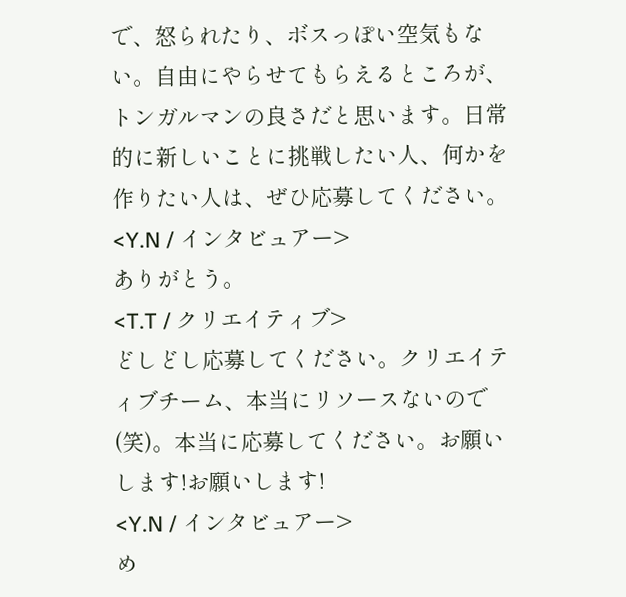で、怒られたり、ボスっぽい空気もない。自由にやらせてもらえるところが、トンガルマンの良さだと思います。日常的に新しいことに挑戦したい人、何かを作りたい人は、ぜひ応募してください。
<Y.N / インタビュアー>
ありがとう。
<T.T / クリエイティブ>
どしどし応募してください。クリエイティブチーム、本当にリソースないので(笑)。本当に応募してください。お願いします!お願いします!
<Y.N / インタビュアー>
め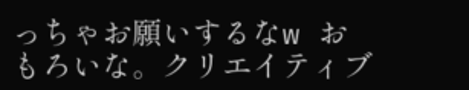っちゃお願いするなw おもろいな。クリエイティブ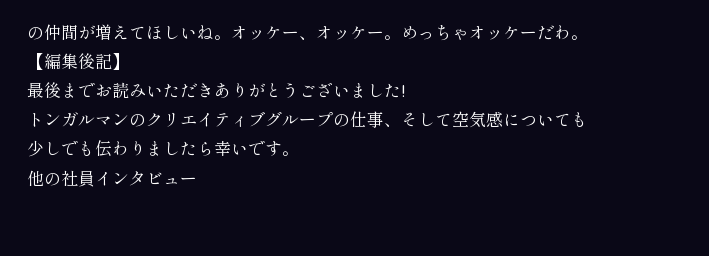の仲間が増えてほしいね。オッケー、オッケー。めっちゃオッケーだわ。
【編集後記】
最後までお読みいただきありがとうございました!
トンガルマンのクリエイティブグループの仕事、そして空気感についても少しでも伝わりましたら幸いです。
他の社員インタビュー